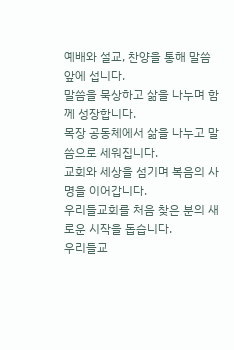예배와 설교, 찬양을 통해 말씀 앞에 섭니다.
말씀을 묵상하고 삶을 나누며 함께 성장합니다.
목장 공동체에서 삶을 나누고 말씀으로 세워집니다.
교회와 세상을 섬기며 복음의 사명을 이어갑니다.
우리들교회를 처음 찾은 분의 새로운 시작을 돕습니다.
우리들교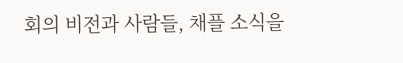회의 비전과 사람들, 채플 소식을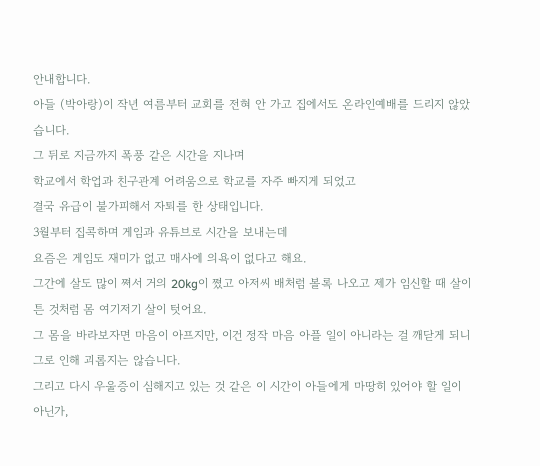안내합니다.
아들 (박아랑)이 작년 여름부터 교회를 전혀 안 가고 집에서도 온라인예배를 드리지 않았습니다.
그 뒤로 지금까지 폭풍 같은 시간을 지나며
학교에서 학업과 친구관계 어려움으로 학교를 자주 빠지게 되었고
결국 유급이 불가피해서 자퇴를 한 상태입니다.
3월부터 집콕하며 게임과 유튜브로 시간을 보내는데
요즘은 게임도 재미가 없고 매사에 의욕이 없다고 해요.
그간에 살도 많이 쪄서 거의 20kg이 쪘고 아저씨 배처럼 볼록 나오고 제가 임신할 때 살이 튼 것처럼 몸 여기저기 살이 텃어요.
그 몸을 바라보자면 마음이 아프지만, 이건 정작 마음 아플 일이 아니라는 걸 깨닫게 되니 그로 인해 괴롭지는 않습니다.
그리고 다시 우울증이 심해지고 있는 것 같은 이 시간이 아들에게 마땅히 있어야 할 일이 아닌가,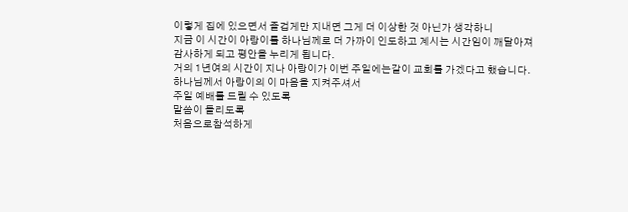이렇게 집에 있으면서 즐겁게만 지내면 그게 더 이상한 것 아닌가 생각하니
지금 이 시간이 아랑이를 하나님께로 더 가까이 인도하고 계시는 시간임이 깨달아져
감사하게 되고 평안을 누리게 됩니다.
거의 1년여의 시간이 지나 아랑이가 이번 주일에는같이 교회를 가겠다고 했습니다.
하나님께서 아랑이의 이 마음을 지켜주셔서
주일 예배를 드릴 수 있도록
말씀이 들리도록
처음으로참석하게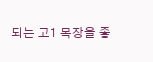되는 고1 목장을 좋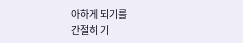아하게 되기를
간절히 기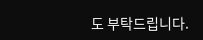도 부탁드립니다.